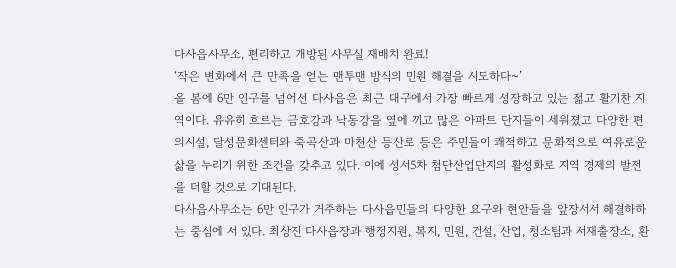다사읍사무소, 편리하고 개방된 사무실 재배치 완료!
‘작은 변화에서 큰 만족을 얻는 맨투맨 방식의 민원 해결을 시도하다~’
올 봄에 6만 인구를 넘어선 다사읍은 최근 대구에서 가장 빠르게 성장하고 있는 젊고 활기찬 지역이다. 유유히 흐르는 금호강과 낙동강을 옆에 끼고 많은 아파트 단지들이 세워졌고 다양한 편의시설, 달성문화센터와 죽곡산과 마천산 등산로 등은 주민들이 쾌적하고 문화적으로 여유로운 삶을 누리기 위한 조건을 갖추고 있다. 이에 성서5차 첨단산업단지의 활성화로 지역 경제의 발전을 더할 것으로 기대된다.
다사읍사무소는 6만 인구가 거주하는 다사읍민들의 다양한 요구와 현안들을 앞장서서 해결하하는 중심에 서 있다. 최상진 다사읍장과 행정지원, 복지, 민원, 건설, 산업, 청소팀과 서재출장소, 환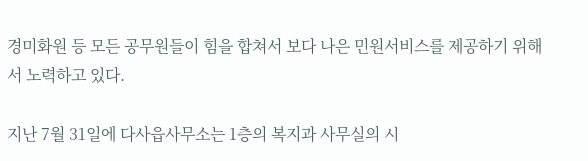경미화원 등 모든 공무원들이 힘을 합쳐서 보다 나은 민원서비스를 제공하기 위해서 노력하고 있다.

지난 7월 31일에 다사읍사무소는 1층의 복지과 사무실의 시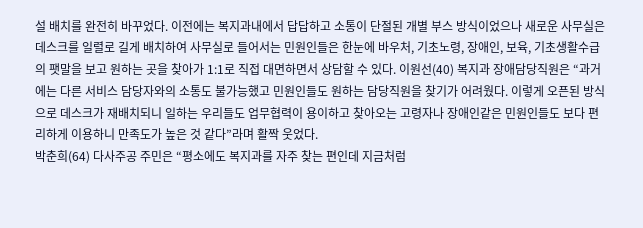설 배치를 완전히 바꾸었다. 이전에는 복지과내에서 답답하고 소통이 단절된 개별 부스 방식이었으나 새로운 사무실은 데스크를 일렬로 길게 배치하여 사무실로 들어서는 민원인들은 한눈에 바우처, 기초노령, 장애인, 보육, 기초생활수급의 팻말을 보고 원하는 곳을 찾아가 1:1로 직접 대면하면서 상담할 수 있다. 이원선(40) 복지과 장애담당직원은 “과거에는 다른 서비스 담당자와의 소통도 불가능했고 민원인들도 원하는 담당직원을 찾기가 어려웠다. 이렇게 오픈된 방식으로 데스크가 재배치되니 일하는 우리들도 업무협력이 용이하고 찾아오는 고령자나 장애인같은 민원인들도 보다 편리하게 이용하니 만족도가 높은 것 같다”라며 활짝 웃었다.
박춘희(64) 다사주공 주민은 “평소에도 복지과를 자주 찾는 편인데 지금처럼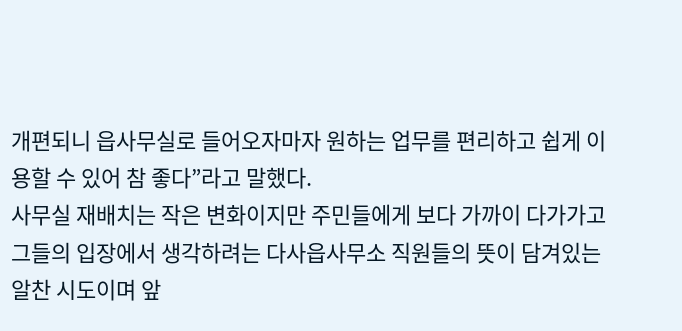개편되니 읍사무실로 들어오자마자 원하는 업무를 편리하고 쉽게 이용할 수 있어 참 좋다”라고 말했다.
사무실 재배치는 작은 변화이지만 주민들에게 보다 가까이 다가가고 그들의 입장에서 생각하려는 다사읍사무소 직원들의 뜻이 담겨있는 알찬 시도이며 앞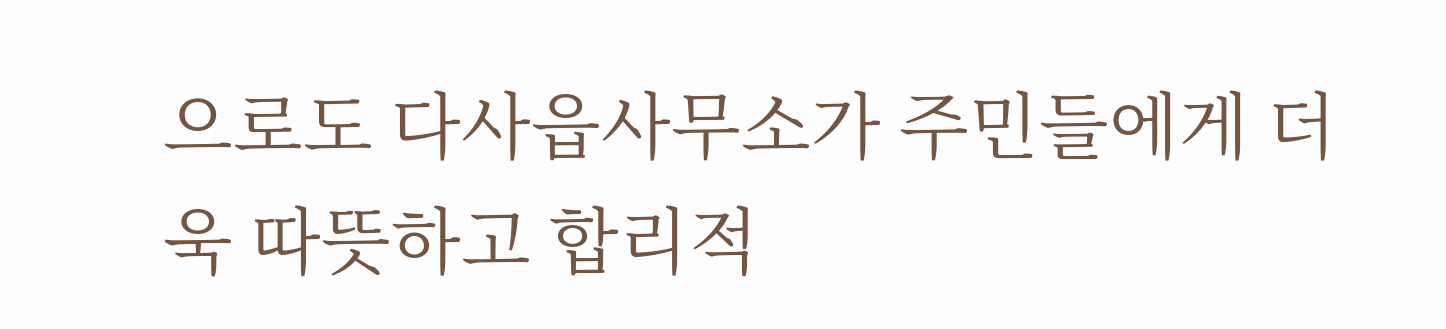으로도 다사읍사무소가 주민들에게 더욱 따뜻하고 합리적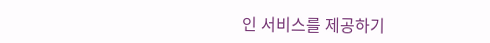인 서비스를 제공하기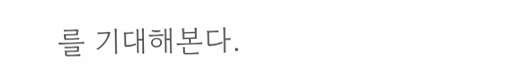를 기대해본다.